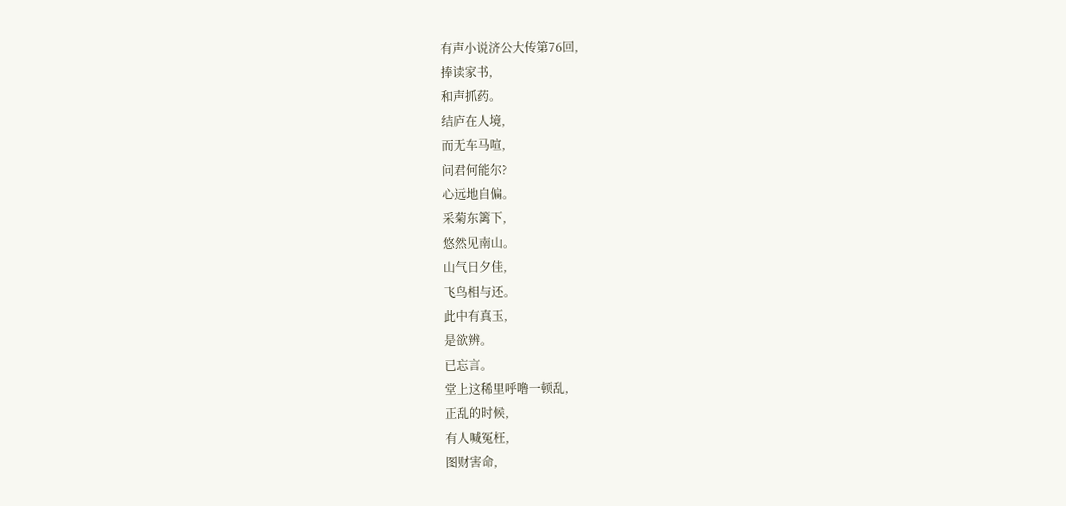有声小说济公大传第76回,
捧读家书,
和声抓药。
结庐在人境,
而无车马喧,
问君何能尔?
心远地自偏。
采菊东篱下,
悠然见南山。
山气日夕佳,
飞鸟相与还。
此中有真玉,
是欲辨。
已忘言。
堂上这稀里呼噜一顿乱,
正乱的时候,
有人喊冤枉,
图财害命,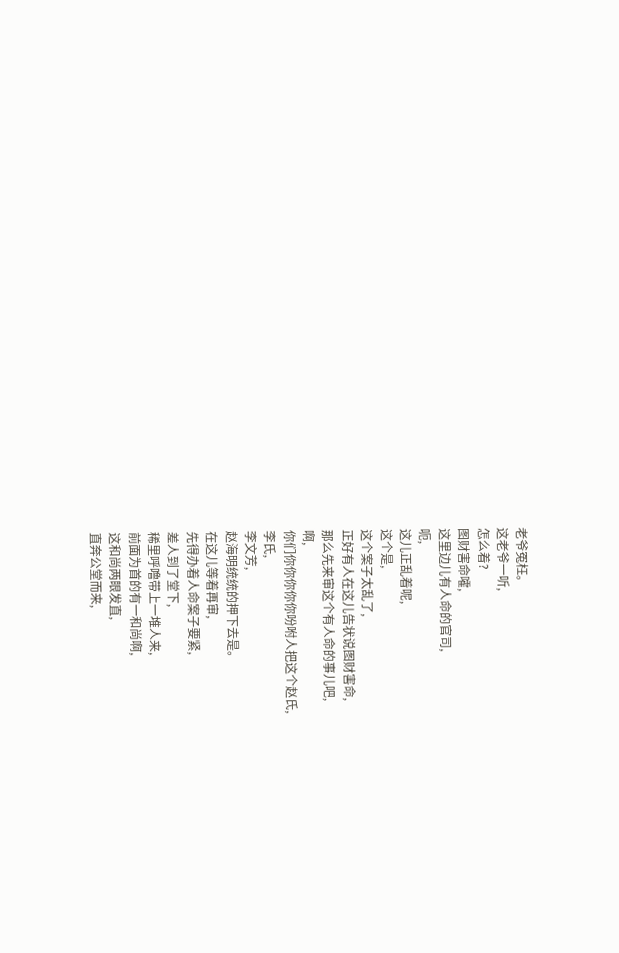老爷冤枉。
这老爷一听,
怎么着?
图财害命嚯,
这里边儿有人命的官司,
呃,
这儿正乱着呢,
这个是,
这个案子太乱了,
正好有人在这儿告状说图财害命,
那么先来审这个有人命的事儿吧,
啊,
你们你你你你你吩咐人把这个赵氏,
李氏,
李文芳,
赵海明统统的押下去是。
在这儿等着再审,
先得办着人命案子要紧,
差人到了堂下,
稀里呼噜带上一堆人来,
前面为首的有一和尚啊,
这和尚两眼发直,
直奔公堂而来,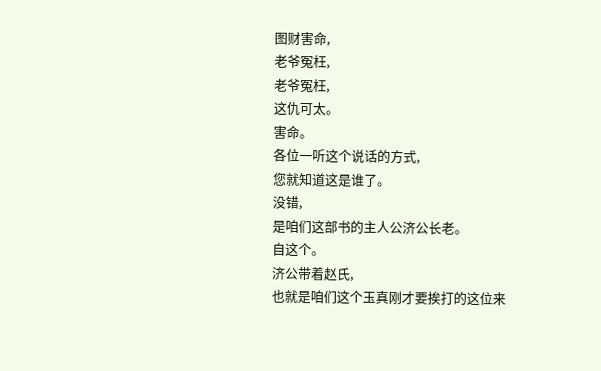图财害命,
老爷冤枉,
老爷冤枉,
这仇可太。
害命。
各位一听这个说话的方式,
您就知道这是谁了。
没错,
是咱们这部书的主人公济公长老。
自这个。
济公带着赵氏,
也就是咱们这个玉真刚才要挨打的这位来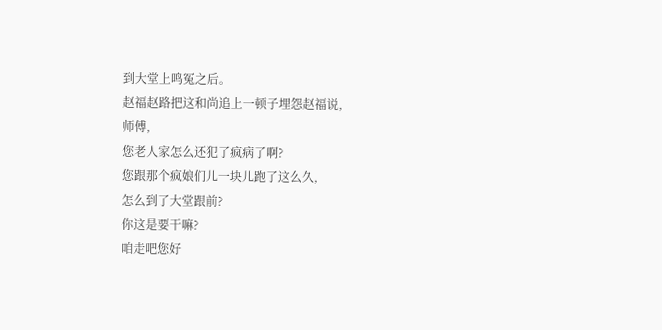到大堂上鸣冤之后。
赵福赵路把这和尚追上一顿子埋怨赵福说,
师傅,
您老人家怎么还犯了疯病了啊?
您跟那个疯娘们儿一块儿跑了这么久,
怎么到了大堂跟前?
你这是要干嘛?
咱走吧您好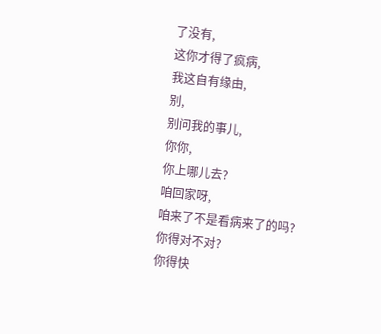了没有,
这你才得了疯病,
我这自有缘由,
别,
别问我的事儿,
你你,
你上哪儿去?
咱回家呀,
咱来了不是看病来了的吗?
你得对不对?
你得快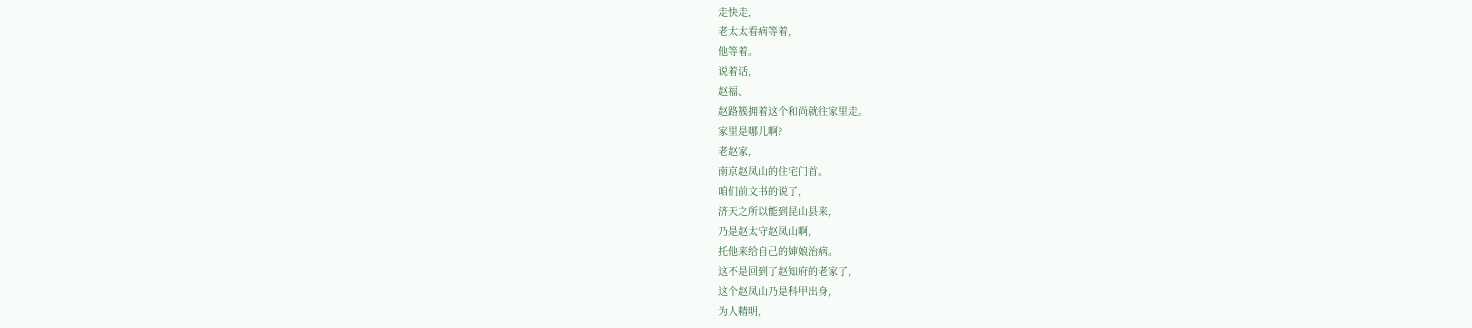走快走,
老太太看病等着,
他等着。
说着话,
赵福、
赵路簇拥着这个和尚就往家里走。
家里是哪儿啊?
老赵家,
南京赵凤山的住宅门首。
咱们前文书的说了,
济天之所以能到昆山县来,
乃是赵太守赵凤山啊,
托他来给自己的婶娘治病。
这不是回到了赵知府的老家了,
这个赵凤山乃是科甲出身,
为人精明,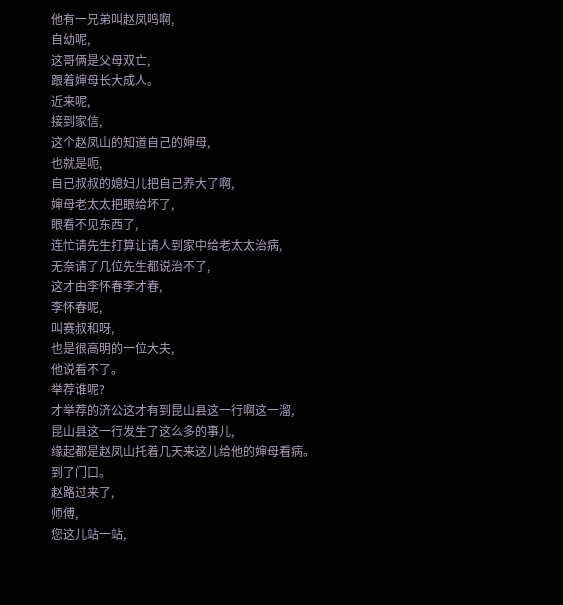他有一兄弟叫赵凤鸣啊,
自幼呢,
这哥俩是父母双亡,
跟着婶母长大成人。
近来呢,
接到家信,
这个赵凤山的知道自己的婶母,
也就是呃,
自己叔叔的媳妇儿把自己养大了啊,
婶母老太太把眼给坏了,
眼看不见东西了,
连忙请先生打算让请人到家中给老太太治病,
无奈请了几位先生都说治不了,
这才由李怀春李才春,
李怀春呢,
叫赛叔和呀,
也是很高明的一位大夫,
他说看不了。
举荐谁呢?
才举荐的济公这才有到昆山县这一行啊这一溜,
昆山县这一行发生了这么多的事儿,
缘起都是赵凤山托着几天来这儿给他的婶母看病。
到了门口。
赵路过来了,
师傅,
您这儿站一站,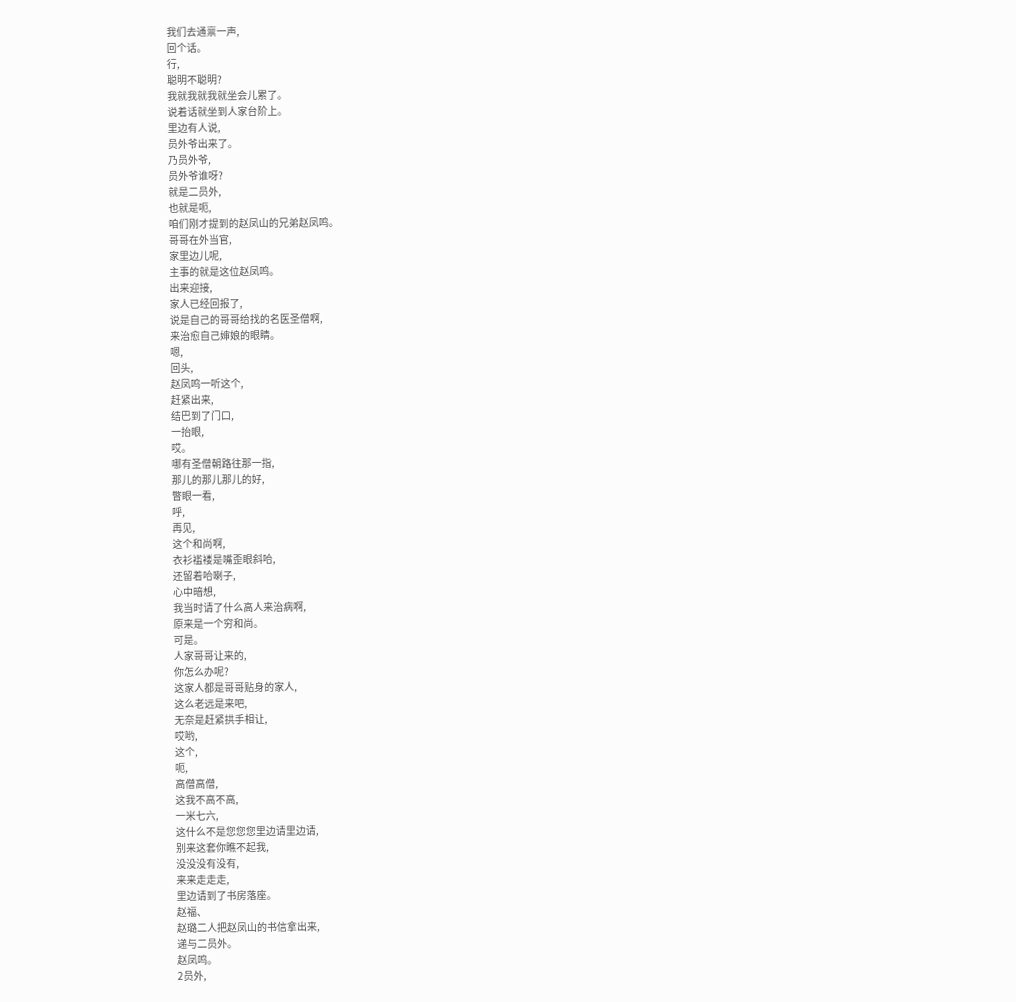我们去通禀一声,
回个话。
行,
聪明不聪明?
我就我就我就坐会儿累了。
说着话就坐到人家台阶上。
里边有人说,
员外爷出来了。
乃员外爷,
员外爷谁呀?
就是二员外,
也就是呃,
咱们刚才提到的赵凤山的兄弟赵凤鸣。
哥哥在外当官,
家里边儿呢,
主事的就是这位赵凤鸣。
出来迎接,
家人已经回报了,
说是自己的哥哥给找的名医圣僧啊,
来治愈自己婶娘的眼睛。
嗯,
回头,
赵凤鸣一听这个,
赶紧出来,
结巴到了门口,
一抬眼,
哎。
哪有圣僧朝路往那一指,
那儿的那儿那儿的好,
瞥眼一看,
呼,
再见,
这个和尚啊,
衣衫褴褛是嘴歪眼斜哈,
还留着哈喇子,
心中暗想,
我当时请了什么高人来治病啊,
原来是一个穷和尚。
可是。
人家哥哥让来的,
你怎么办呢?
这家人都是哥哥贴身的家人,
这么老远是来吧,
无奈是赶紧拱手相让,
哎哟,
这个,
呃,
高僧高僧,
这我不高不高,
一米七六,
这什么不是您您您里边请里边请,
别来这套你瞧不起我,
没没没有没有,
来来走走走,
里边请到了书房落座。
赵福、
赵璐二人把赵凤山的书信拿出来,
递与二员外。
赵凤鸣。
2员外,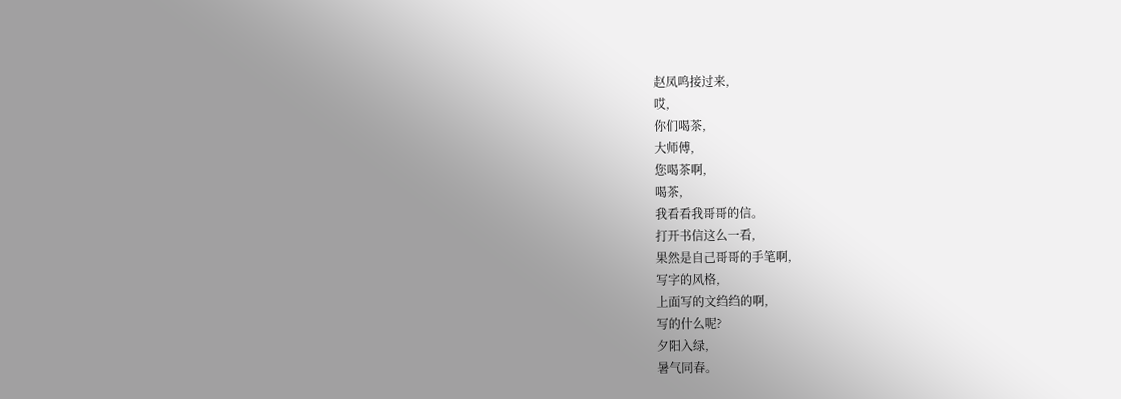赵凤鸣接过来,
哎,
你们喝茶,
大师傅,
您喝茶啊,
喝茶,
我看看我哥哥的信。
打开书信这么一看,
果然是自己哥哥的手笔啊,
写字的风格,
上面写的文绉绉的啊,
写的什么呢?
夕阳入绿,
暑气同春。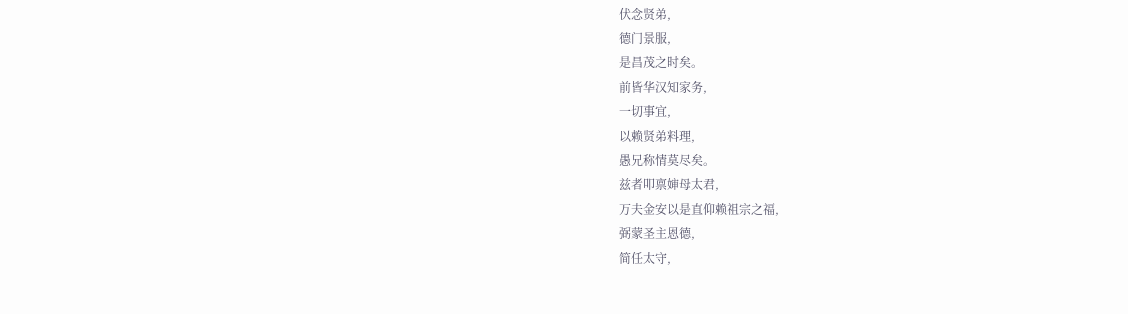伏念贤弟,
德门景服,
是昌茂之时矣。
前皆华汉知家务,
一切事宜,
以赖贤弟料理,
愚兄称情莫尽矣。
兹者叩禀婶母太君,
万夫金安以是直仰赖祖宗之福,
弼蒙圣主恩德,
简任太守,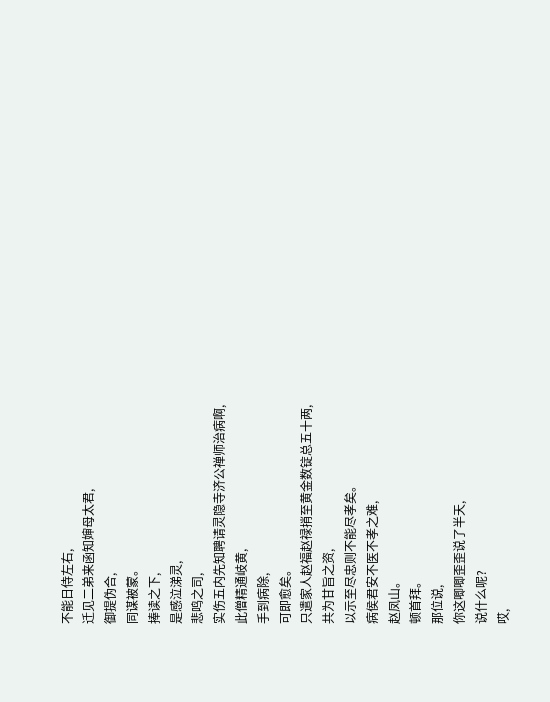不能日侍左右,
迁见二弟来函知婶母太君,
御提伪合,
同谋被蒙。
捧读之下,
是感泣涕灵,
悲鸣之司,
实伤五内先知聘请灵隐寺济公禅师治病啊,
此僧精通岐黄,
手到病除,
可即愈矣。
只遣家人赵福赵禄捎至黄金数锭总五十两,
共为甘旨之资,
以示至尽忠则不能尽孝矣。
病侯君安不医不孝之难,
赵凤山。
顿首拜。
那位说,
你这唧唧歪歪说了半天,
说什么呢?
哎,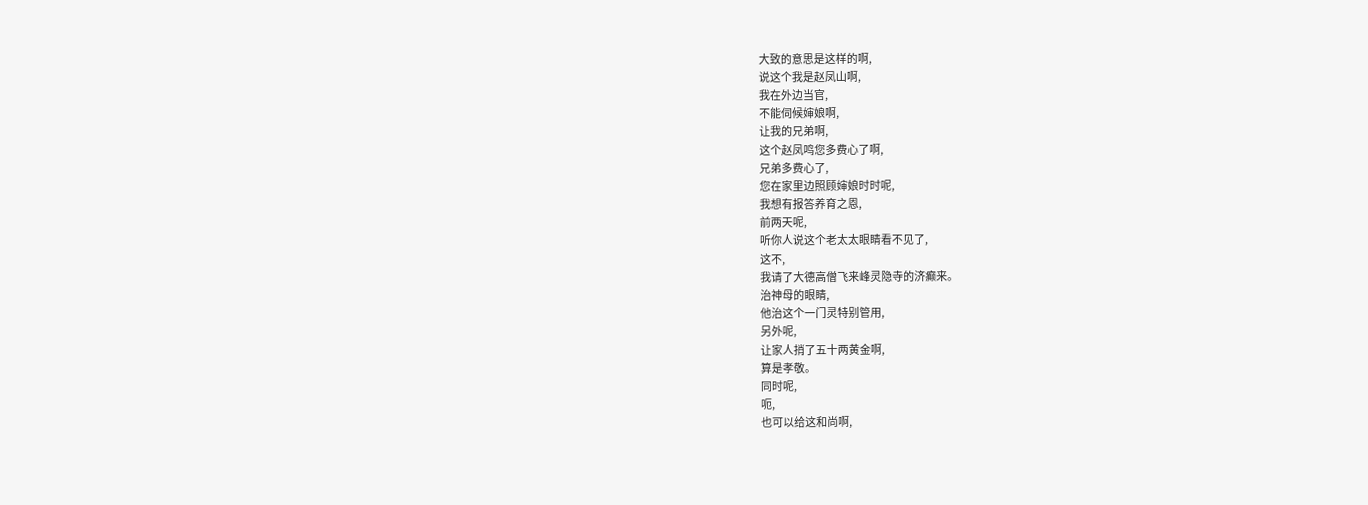大致的意思是这样的啊,
说这个我是赵凤山啊,
我在外边当官,
不能伺候婶娘啊,
让我的兄弟啊,
这个赵凤鸣您多费心了啊,
兄弟多费心了,
您在家里边照顾婶娘时时呢,
我想有报答养育之恩,
前两天呢,
听你人说这个老太太眼睛看不见了,
这不,
我请了大德高僧飞来峰灵隐寺的济癫来。
治神母的眼睛,
他治这个一门灵特别管用,
另外呢,
让家人捎了五十两黄金啊,
算是孝敬。
同时呢,
呃,
也可以给这和尚啊,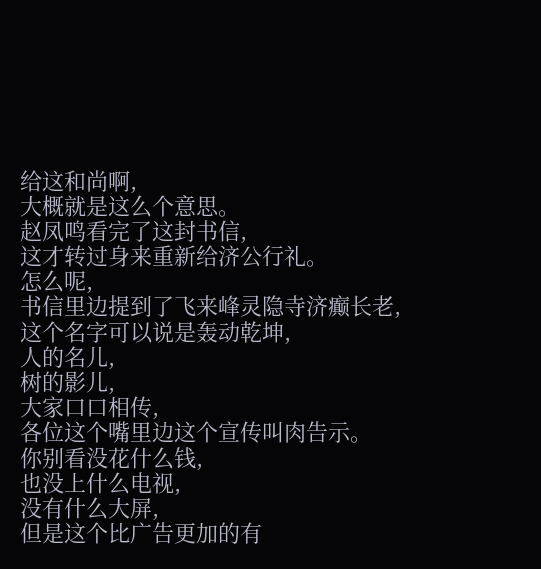给这和尚啊,
大概就是这么个意思。
赵凤鸣看完了这封书信,
这才转过身来重新给济公行礼。
怎么呢,
书信里边提到了飞来峰灵隐寺济癫长老,
这个名字可以说是轰动乾坤,
人的名儿,
树的影儿,
大家口口相传,
各位这个嘴里边这个宣传叫肉告示。
你别看没花什么钱,
也没上什么电视,
没有什么大屏,
但是这个比广告更加的有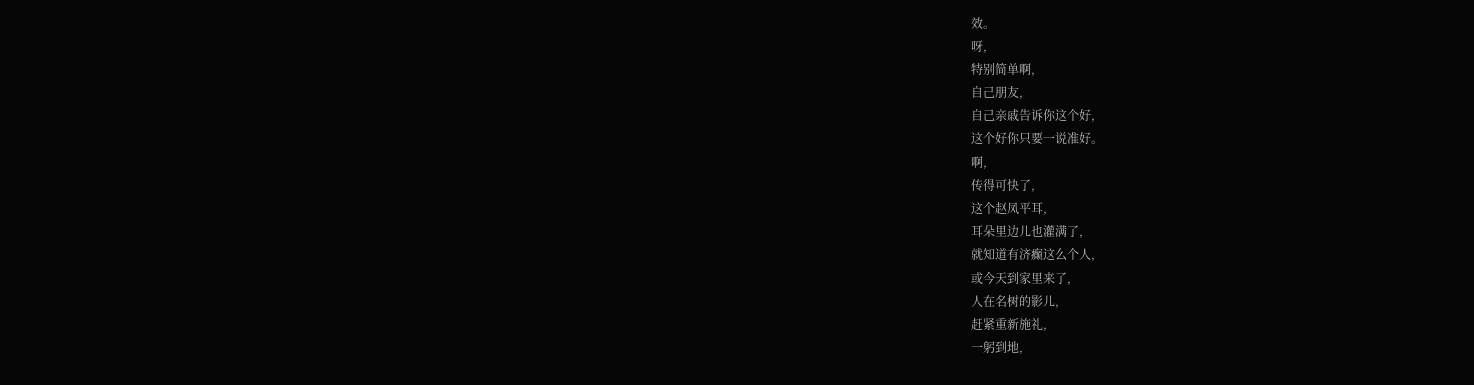效。
呀,
特别简单啊,
自己朋友,
自己亲戚告诉你这个好,
这个好你只要一说准好。
啊,
传得可快了,
这个赵凤平耳,
耳朵里边儿也灌满了,
就知道有济癫这么个人,
或今天到家里来了,
人在名树的影儿,
赶紧重新施礼,
一躬到地,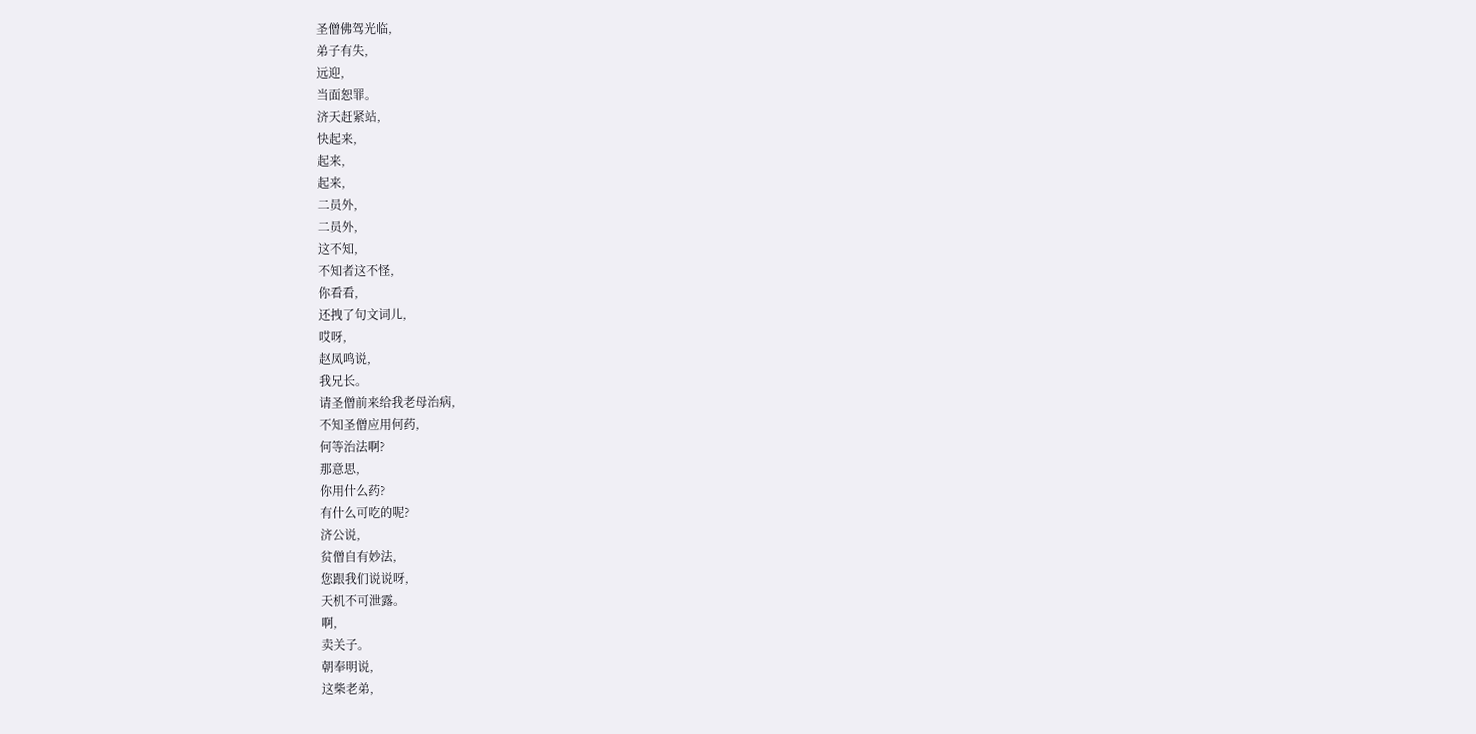圣僧佛驾光临,
弟子有失,
远迎,
当面恕罪。
济天赶紧站,
快起来,
起来,
起来,
二员外,
二员外,
这不知,
不知者这不怪,
你看看,
还拽了句文词儿,
哎呀,
赵凤鸣说,
我兄长。
请圣僧前来给我老母治病,
不知圣僧应用何药,
何等治法啊?
那意思,
你用什么药?
有什么可吃的呢?
济公说,
贫僧自有妙法,
您跟我们说说呀,
天机不可泄露。
啊,
卖关子。
朝奉明说,
这柴老弟,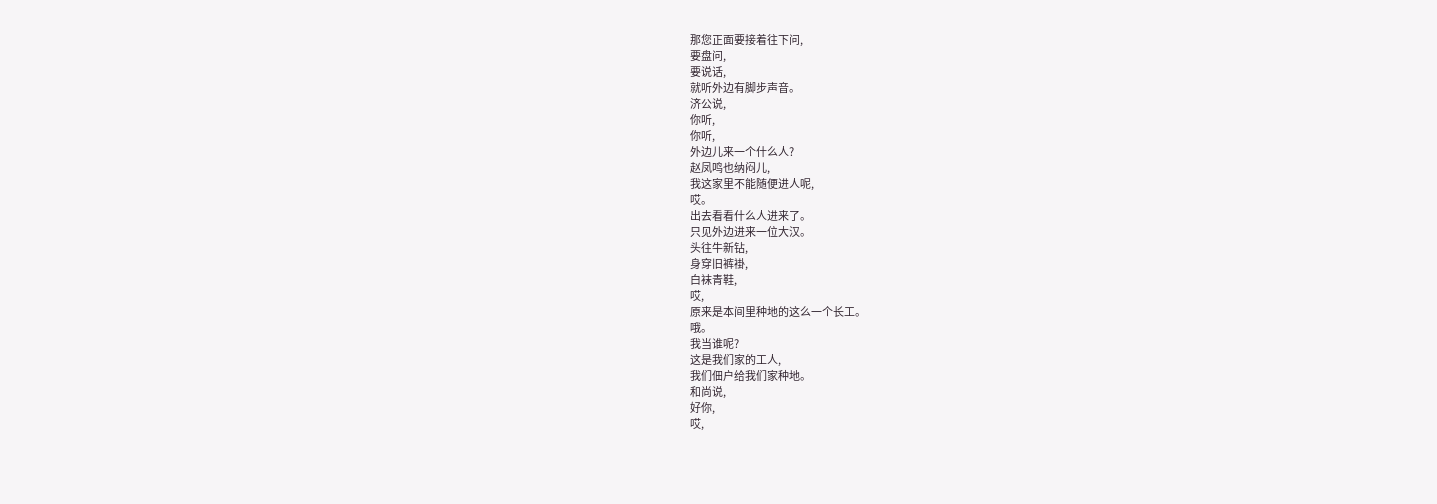那您正面要接着往下问,
要盘问,
要说话,
就听外边有脚步声音。
济公说,
你听,
你听,
外边儿来一个什么人?
赵凤鸣也纳闷儿,
我这家里不能随便进人呢,
哎。
出去看看什么人进来了。
只见外边进来一位大汉。
头往牛新钻,
身穿旧裤褂,
白袜青鞋,
哎,
原来是本间里种地的这么一个长工。
哦。
我当谁呢?
这是我们家的工人,
我们佃户给我们家种地。
和尚说,
好你,
哎,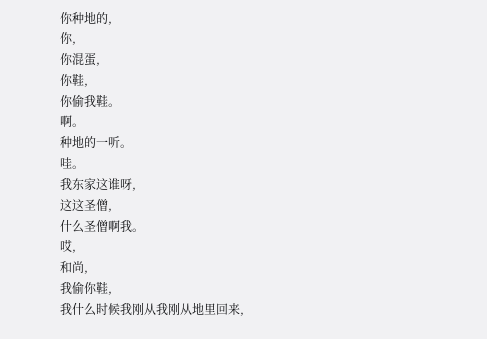你种地的,
你,
你混蛋,
你鞋,
你偷我鞋。
啊。
种地的一听。
哇。
我东家这谁呀,
这这圣僧,
什么圣僧啊我。
哎,
和尚,
我偷你鞋,
我什么时候我刚从我刚从地里回来,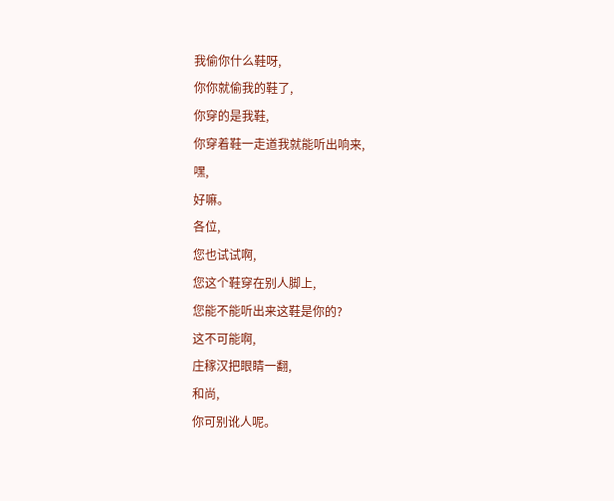我偷你什么鞋呀,
你你就偷我的鞋了,
你穿的是我鞋,
你穿着鞋一走道我就能听出响来,
嘿,
好嘛。
各位,
您也试试啊,
您这个鞋穿在别人脚上,
您能不能听出来这鞋是你的?
这不可能啊,
庄稼汉把眼睛一翻,
和尚,
你可别讹人呢。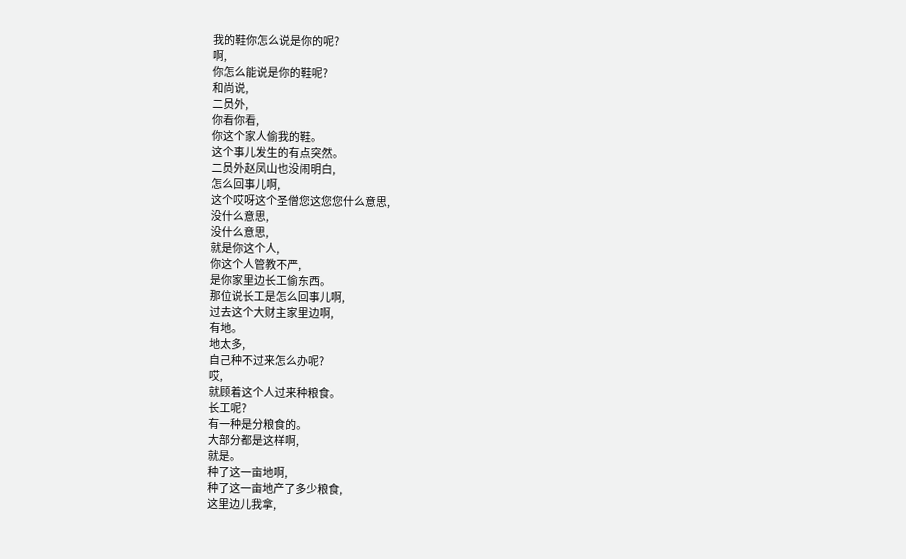我的鞋你怎么说是你的呢?
啊,
你怎么能说是你的鞋呢?
和尚说,
二员外,
你看你看,
你这个家人偷我的鞋。
这个事儿发生的有点突然。
二员外赵凤山也没闹明白,
怎么回事儿啊,
这个哎呀这个圣僧您这您您什么意思,
没什么意思,
没什么意思,
就是你这个人,
你这个人管教不严,
是你家里边长工偷东西。
那位说长工是怎么回事儿啊,
过去这个大财主家里边啊,
有地。
地太多,
自己种不过来怎么办呢?
哎,
就顾着这个人过来种粮食。
长工呢?
有一种是分粮食的。
大部分都是这样啊,
就是。
种了这一亩地啊,
种了这一亩地产了多少粮食,
这里边儿我拿,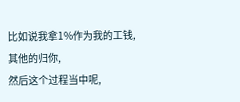比如说我拿1%作为我的工钱,
其他的归你,
然后这个过程当中呢,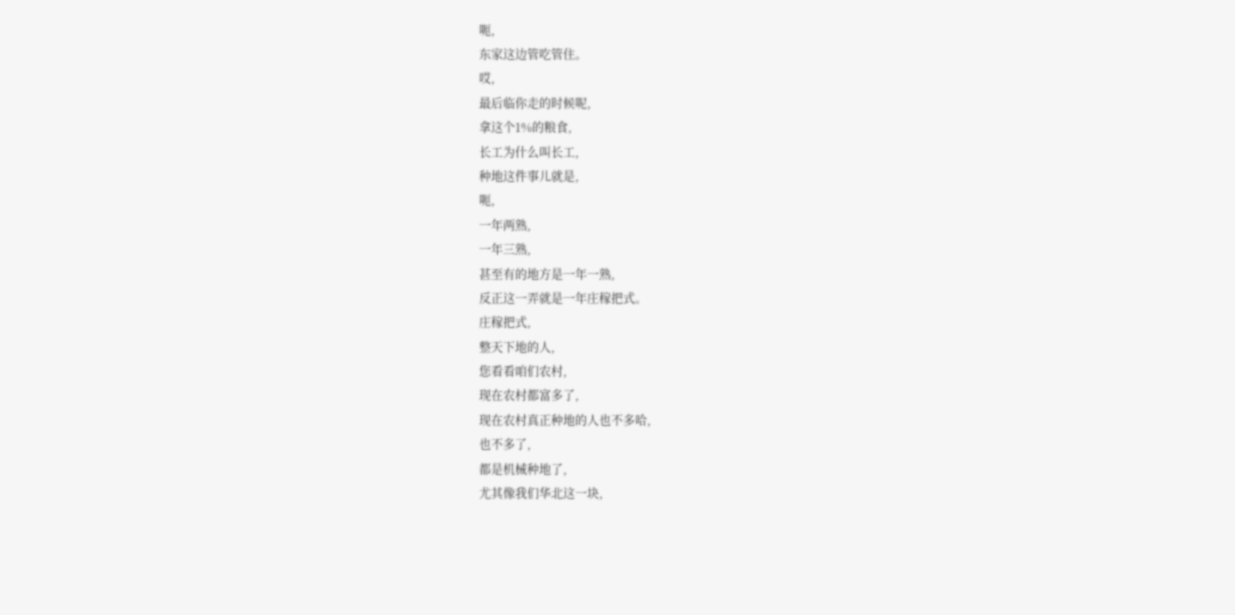呃,
东家这边管吃管住。
哎,
最后临你走的时候呢,
拿这个1%的粮食,
长工为什么叫长工,
种地这件事儿就是,
呃,
一年两熟,
一年三熟,
甚至有的地方是一年一熟,
反正这一弄就是一年庄稼把式。
庄稼把式,
整天下地的人,
您看看咱们农村,
现在农村都富多了,
现在农村真正种地的人也不多哈,
也不多了,
都是机械种地了,
尤其像我们华北这一块,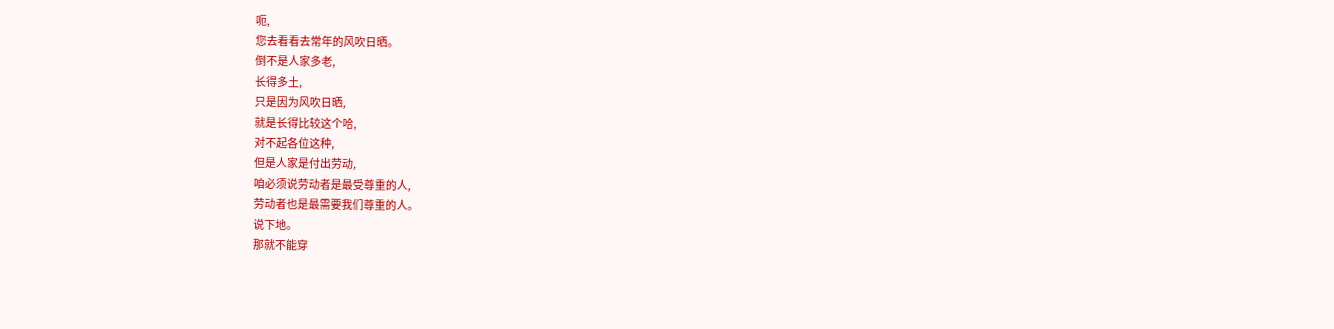呃,
您去看看去常年的风吹日晒。
倒不是人家多老,
长得多土,
只是因为风吹日晒,
就是长得比较这个哈,
对不起各位这种,
但是人家是付出劳动,
咱必须说劳动者是最受尊重的人,
劳动者也是最需要我们尊重的人。
说下地。
那就不能穿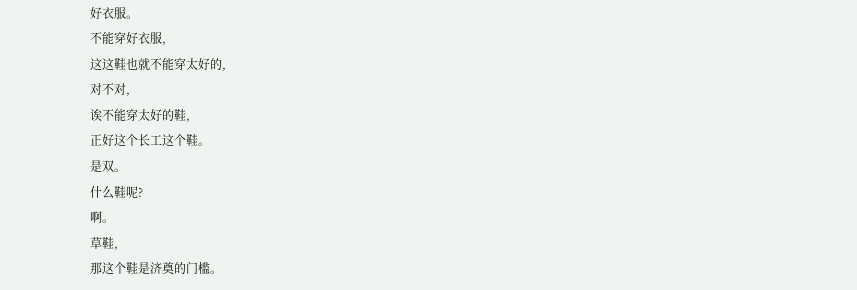好衣服。
不能穿好衣服,
这这鞋也就不能穿太好的,
对不对,
诶不能穿太好的鞋,
正好这个长工这个鞋。
是双。
什么鞋呢?
啊。
草鞋,
那这个鞋是济奠的门槛。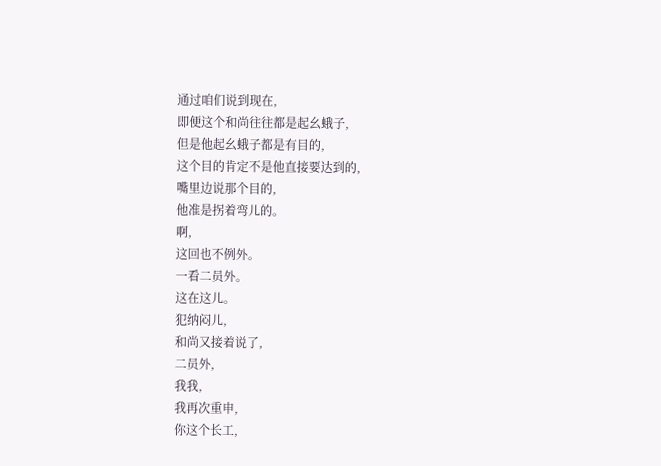通过咱们说到现在,
即便这个和尚往往都是起幺蛾子,
但是他起幺蛾子都是有目的,
这个目的肯定不是他直接要达到的,
嘴里边说那个目的,
他准是拐着弯儿的。
啊,
这回也不例外。
一看二员外。
这在这儿。
犯纳闷儿,
和尚又接着说了,
二员外,
我我,
我再次重申,
你这个长工,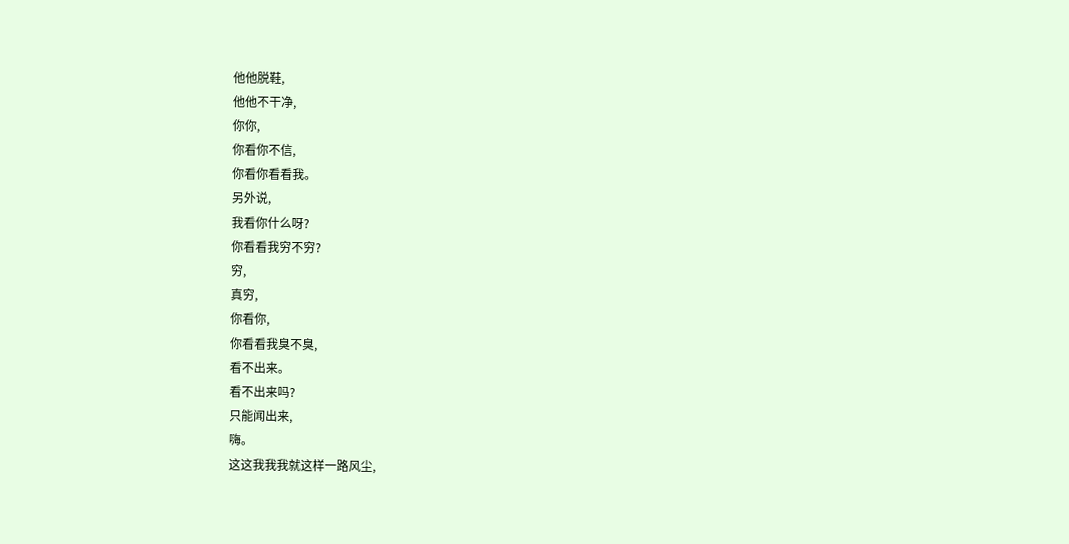他他脱鞋,
他他不干净,
你你,
你看你不信,
你看你看看我。
另外说,
我看你什么呀?
你看看我穷不穷?
穷,
真穷,
你看你,
你看看我臭不臭,
看不出来。
看不出来吗?
只能闻出来,
嗨。
这这我我我就这样一路风尘,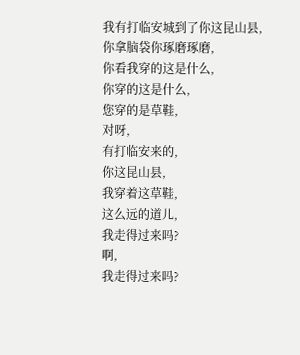我有打临安城到了你这昆山县,
你拿脑袋你琢磨琢磨,
你看我穿的这是什么,
你穿的这是什么,
您穿的是草鞋,
对呀,
有打临安来的,
你这昆山县,
我穿着这草鞋,
这么远的道儿,
我走得过来吗?
啊,
我走得过来吗?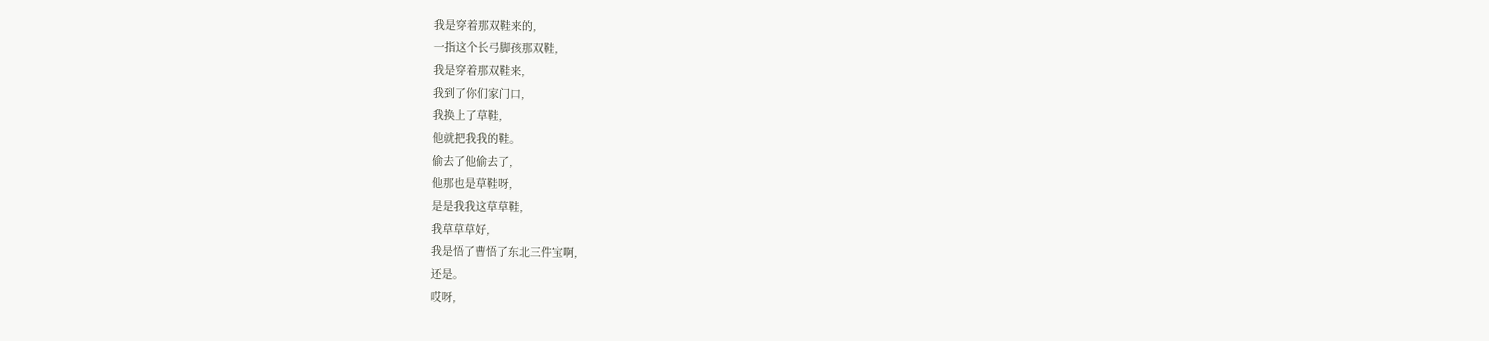我是穿着那双鞋来的,
一指这个长弓脚孩那双鞋,
我是穿着那双鞋来,
我到了你们家门口,
我换上了草鞋,
他就把我我的鞋。
偷去了他偷去了,
他那也是草鞋呀,
是是我我这草草鞋,
我草草草好,
我是悟了曹悟了东北三件宝啊,
还是。
哎呀,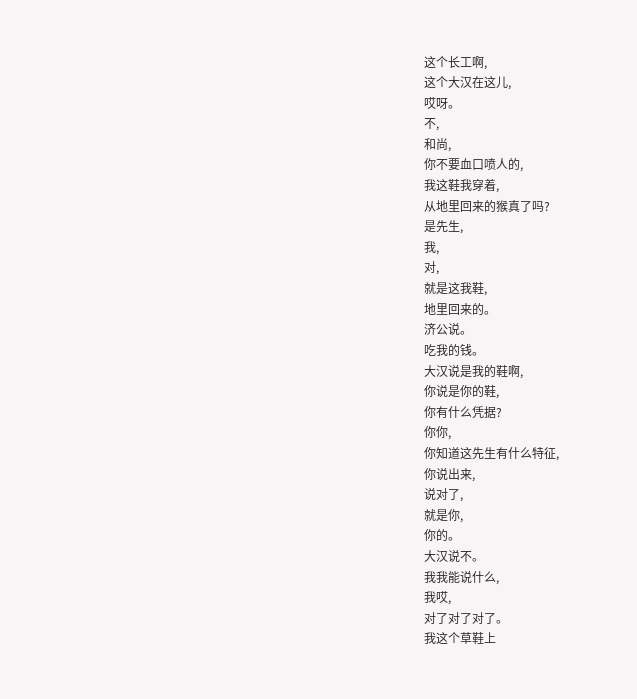这个长工啊,
这个大汉在这儿,
哎呀。
不,
和尚,
你不要血口喷人的,
我这鞋我穿着,
从地里回来的猴真了吗?
是先生,
我,
对,
就是这我鞋,
地里回来的。
济公说。
吃我的钱。
大汉说是我的鞋啊,
你说是你的鞋,
你有什么凭据?
你你,
你知道这先生有什么特征,
你说出来,
说对了,
就是你,
你的。
大汉说不。
我我能说什么,
我哎,
对了对了对了。
我这个草鞋上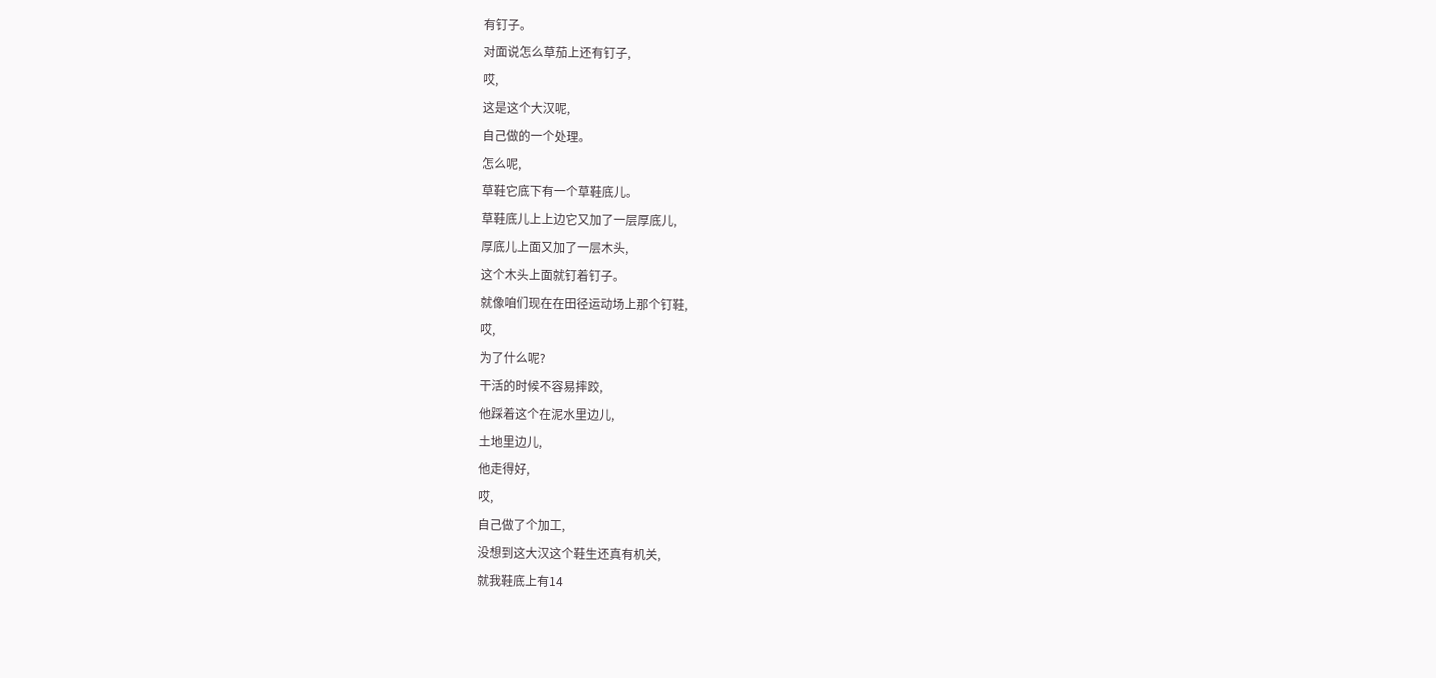有钉子。
对面说怎么草茄上还有钉子,
哎,
这是这个大汉呢,
自己做的一个处理。
怎么呢,
草鞋它底下有一个草鞋底儿。
草鞋底儿上上边它又加了一层厚底儿,
厚底儿上面又加了一层木头,
这个木头上面就钉着钉子。
就像咱们现在在田径运动场上那个钉鞋,
哎,
为了什么呢?
干活的时候不容易摔跤,
他踩着这个在泥水里边儿,
土地里边儿,
他走得好,
哎,
自己做了个加工,
没想到这大汉这个鞋生还真有机关,
就我鞋底上有14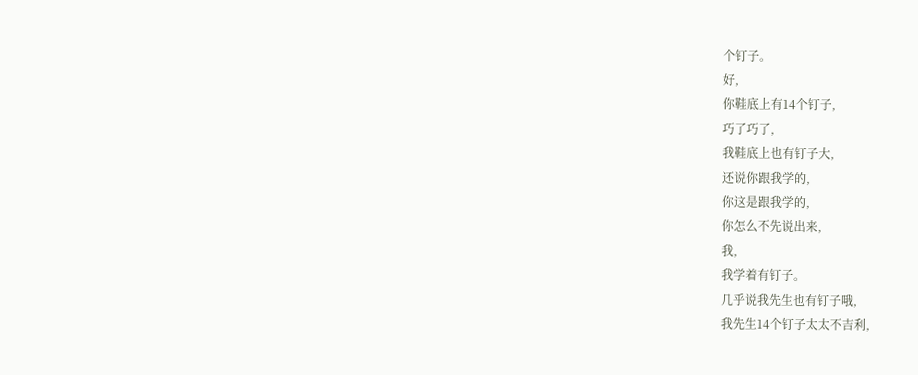个钉子。
好,
你鞋底上有14个钉子,
巧了巧了,
我鞋底上也有钉子大,
还说你跟我学的,
你这是跟我学的,
你怎么不先说出来,
我,
我学着有钉子。
几乎说我先生也有钉子哦,
我先生14个钉子太太不吉利,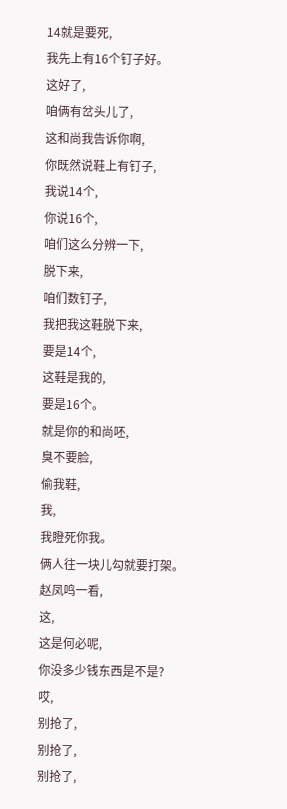14就是要死,
我先上有16个钉子好。
这好了,
咱俩有岔头儿了,
这和尚我告诉你啊,
你既然说鞋上有钉子,
我说14个,
你说16个,
咱们这么分辨一下,
脱下来,
咱们数钉子,
我把我这鞋脱下来,
要是14个,
这鞋是我的,
要是16个。
就是你的和尚呸,
臭不要脸,
偷我鞋,
我,
我瞪死你我。
俩人往一块儿勾就要打架。
赵凤鸣一看,
这,
这是何必呢,
你没多少钱东西是不是?
哎,
别抢了,
别抢了,
别抢了,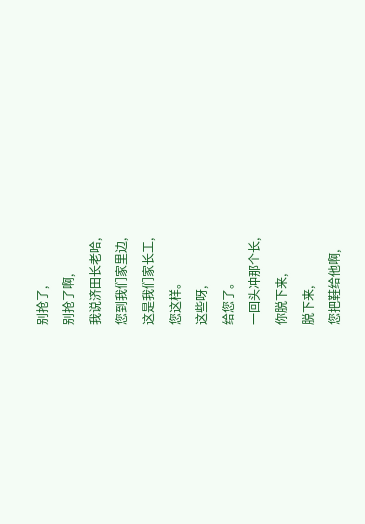别抢了,
别抢了啊,
我说济田长老哈,
您到我们家里边,
这是我们家长工,
您这样。
这些呀,
给您了。
一回头冲那个长,
你脱下来,
脱下来,
您把鞋给他啊,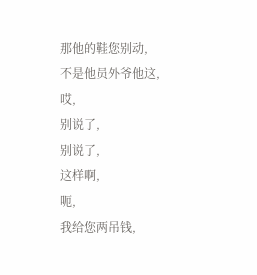那他的鞋您别动,
不是他员外爷他这,
哎,
别说了,
别说了,
这样啊,
呃,
我给您两吊钱,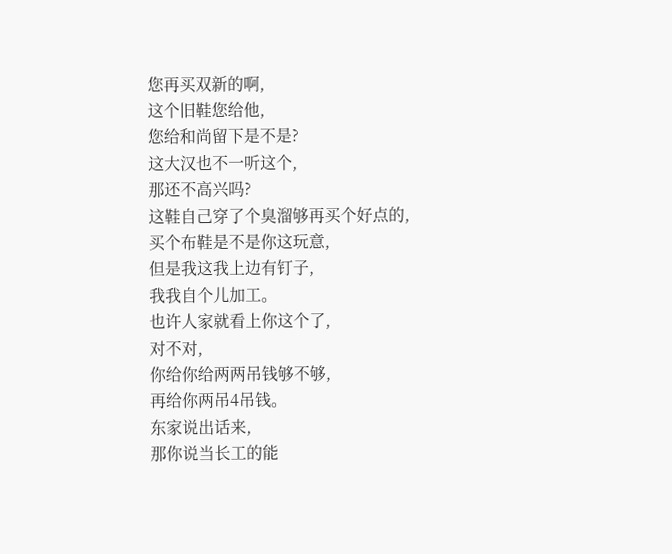您再买双新的啊,
这个旧鞋您给他,
您给和尚留下是不是?
这大汉也不一听这个,
那还不高兴吗?
这鞋自己穿了个臭溜够再买个好点的,
买个布鞋是不是你这玩意,
但是我这我上边有钉子,
我我自个儿加工。
也许人家就看上你这个了,
对不对,
你给你给两两吊钱够不够,
再给你两吊4吊钱。
东家说出话来,
那你说当长工的能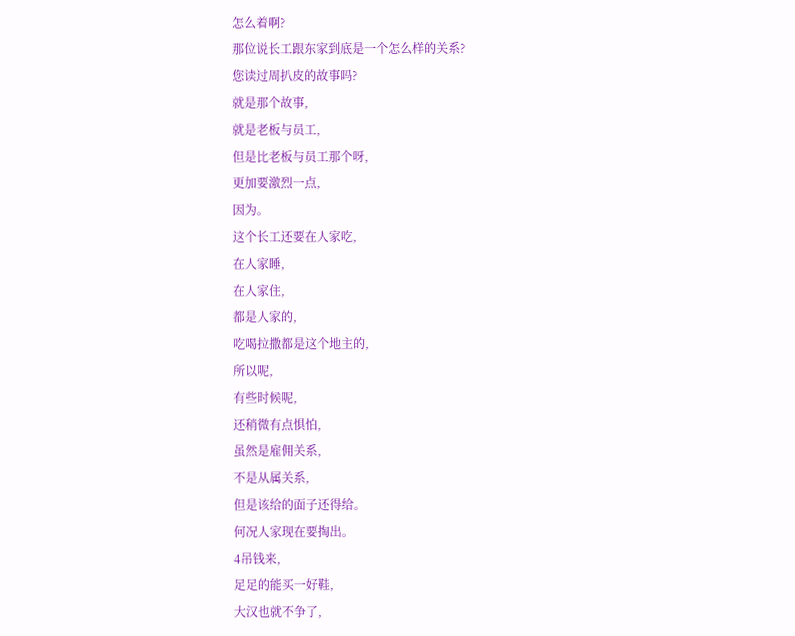怎么着啊?
那位说长工跟东家到底是一个怎么样的关系?
您读过周扒皮的故事吗?
就是那个故事,
就是老板与员工,
但是比老板与员工那个呀,
更加要激烈一点,
因为。
这个长工还要在人家吃,
在人家睡,
在人家住,
都是人家的,
吃喝拉撒都是这个地主的,
所以呢,
有些时候呢,
还稍微有点惧怕,
虽然是雇佣关系,
不是从属关系,
但是该给的面子还得给。
何况人家现在要掏出。
4吊钱来,
足足的能买一好鞋,
大汉也就不争了,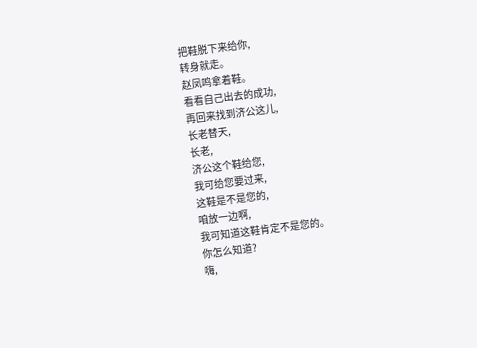把鞋脱下来给你,
转身就走。
赵凤鸣拿着鞋。
看看自己出去的成功,
再回来找到济公这儿,
长老替天,
长老,
济公这个鞋给您,
我可给您要过来,
这鞋是不是您的,
咱放一边啊,
我可知道这鞋肯定不是您的。
你怎么知道?
嗨,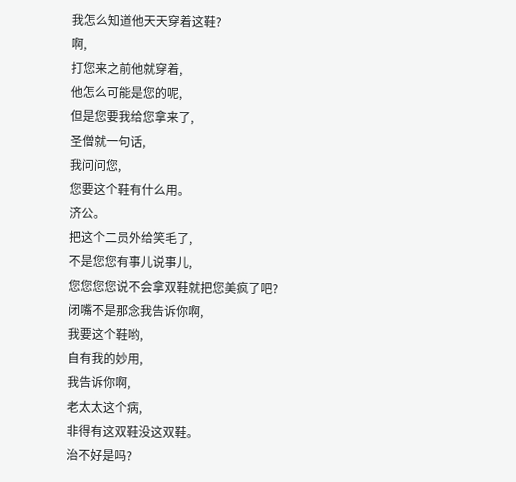我怎么知道他天天穿着这鞋?
啊,
打您来之前他就穿着,
他怎么可能是您的呢,
但是您要我给您拿来了,
圣僧就一句话,
我问问您,
您要这个鞋有什么用。
济公。
把这个二员外给笑毛了,
不是您您有事儿说事儿,
您您您您说不会拿双鞋就把您美疯了吧?
闭嘴不是那念我告诉你啊,
我要这个鞋哟,
自有我的妙用,
我告诉你啊,
老太太这个病,
非得有这双鞋没这双鞋。
治不好是吗?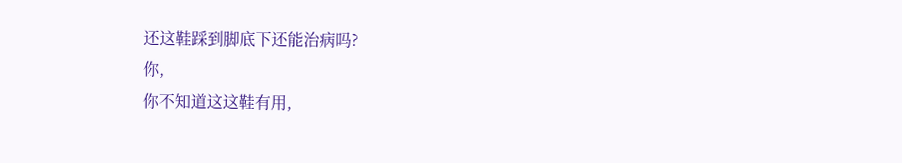还这鞋踩到脚底下还能治病吗?
你,
你不知道这这鞋有用,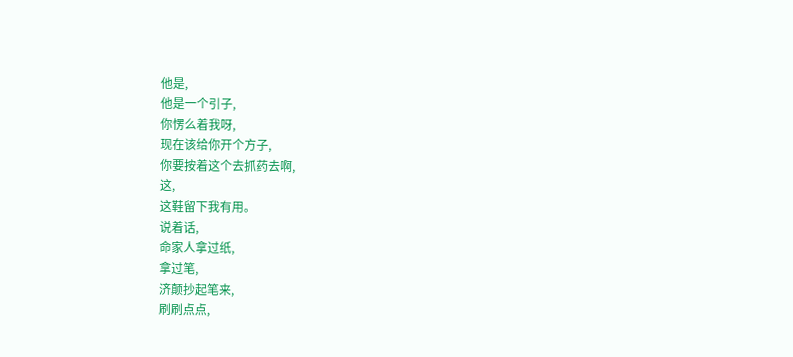他是,
他是一个引子,
你愣么着我呀,
现在该给你开个方子,
你要按着这个去抓药去啊,
这,
这鞋留下我有用。
说着话,
命家人拿过纸,
拿过笔,
济颠抄起笔来,
刷刷点点,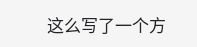这么写了一个方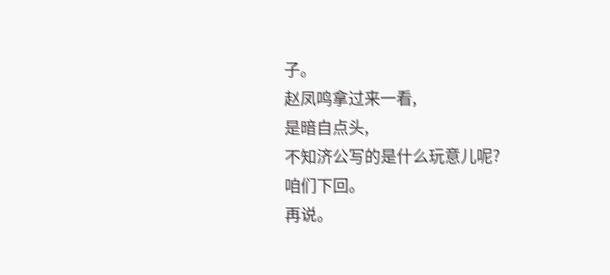子。
赵凤鸣拿过来一看,
是暗自点头,
不知济公写的是什么玩意儿呢?
咱们下回。
再说。